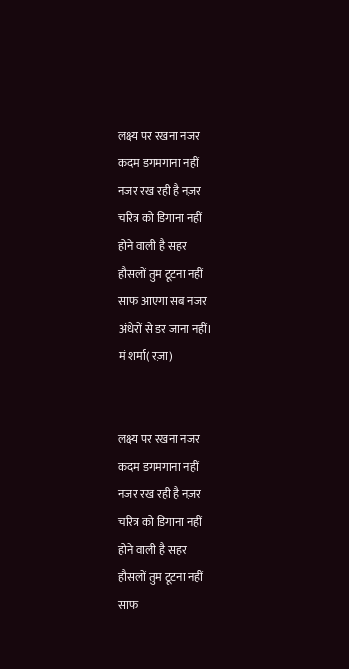लक्ष्य पर रखना नजर
कदम डगमगाना नहीं
नजर रख रही है नज़र
चरित्र को डिगाना नहीं
होने वाली है सहर
हौसलों तुम टूटना नहीं
साफ आएगा सब नजर
अंधेरों से डर जाना नहीं।
मं शर्मा( रज़ा)


लक्ष्य पर रखना नजर
कदम डगमगाना नहीं
नजर रख रही है नज़र
चरित्र को डिगाना नहीं
होने वाली है सहर
हौसलों तुम टूटना नहीं
साफ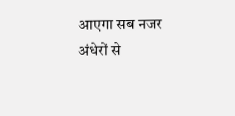आएगा सब नजर
अंधेरों से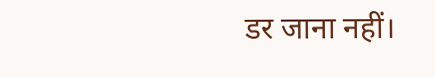डर जाना नहीं।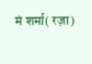मं शर्मा( रज़ा)